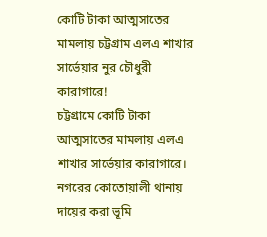কোটি টাকা আত্মসাতের মামলায় চট্টগ্রাম এলএ শাখার সার্ভেয়ার নুর চৌধুরী কারাগারে!
চট্টগ্রামে কোটি টাকা আত্মসাতের মামলায় এলএ শাখার সার্ভেয়ার কারাগারে। নগরের কোতোয়ালী থানায় দায়ের করা ভূমি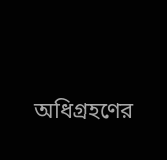অধিগ্রহণের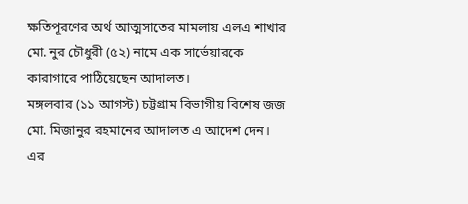ক্ষতিপূরণের অর্থ আত্মসাতের মামলায় এলএ শাখার মো. নুর চৌধুরী (৫২) নামে এক সার্ভেয়ারকে কারাগারে পাঠিয়েছেন আদালত।
মঙ্গলবার (১১ আগস্ট) চট্টগ্রাম বিভাগীয় বিশেষ জজ মো. মিজানুর রহমানের আদালত এ আদেশ দেন।
এর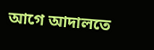আগে আদালতে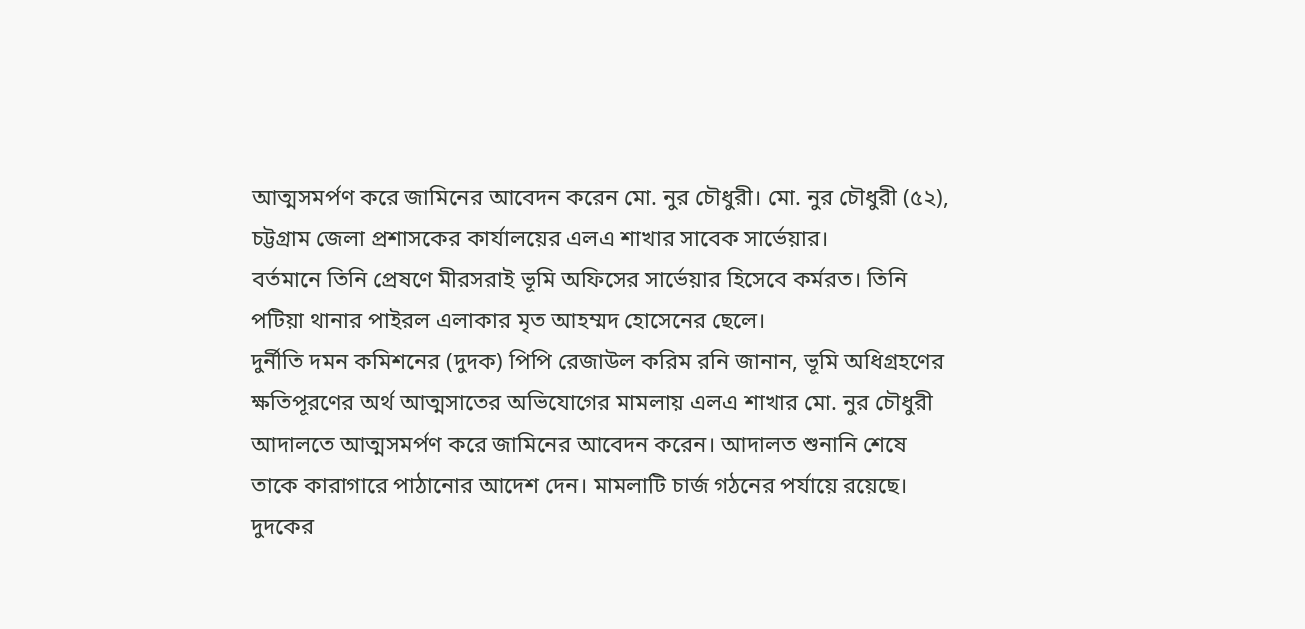আত্মসমর্পণ করে জামিনের আবেদন করেন মো. নুর চৌধুরী। মো. নুর চৌধুরী (৫২), চট্টগ্রাম জেলা প্রশাসকের কার্যালয়ের এলএ শাখার সাবেক সার্ভেয়ার।
বর্তমানে তিনি প্রেষণে মীরসরাই ভূমি অফিসের সার্ভেয়ার হিসেবে কর্মরত। তিনি পটিয়া থানার পাইরল এলাকার মৃত আহম্মদ হোসেনের ছেলে।
দুর্নীতি দমন কমিশনের (দুদক) পিপি রেজাউল করিম রনি জানান, ভূমি অধিগ্রহণের ক্ষতিপূরণের অর্থ আত্মসাতের অভিযোগের মামলায় এলএ শাখার মো. নুর চৌধুরী আদালতে আত্মসমর্পণ করে জামিনের আবেদন করেন। আদালত শুনানি শেষে তাকে কারাগারে পাঠানোর আদেশ দেন। মামলাটি চার্জ গঠনের পর্যায়ে রয়েছে।
দুদকের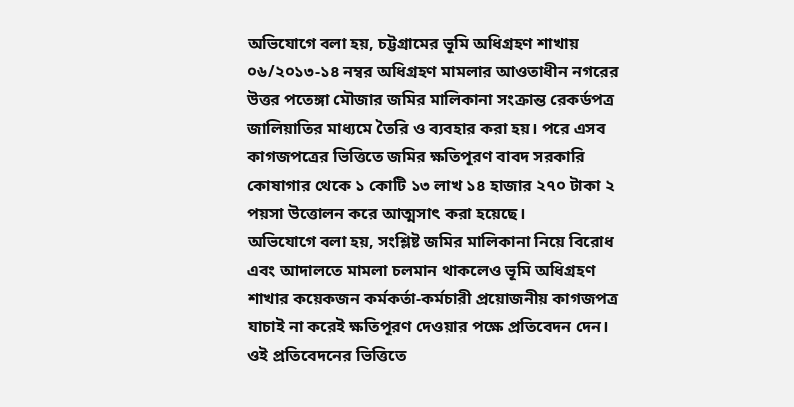অভিযোগে বলা হয়, চট্টগ্রামের ভূমি অধিগ্রহণ শাখায় ০৬/২০১৩-১৪ নম্বর অধিগ্রহণ মামলার আওতাধীন নগরের উত্তর পতেঙ্গা মৌজার জমির মালিকানা সংক্রান্ত রেকর্ডপত্র জালিয়াতির মাধ্যমে তৈরি ও ব্যবহার করা হয়। পরে এসব কাগজপত্রের ভিত্তিতে জমির ক্ষতিপূরণ বাবদ সরকারি কোষাগার থেকে ১ কোটি ১৩ লাখ ১৪ হাজার ২৭০ টাকা ২ পয়সা উত্তোলন করে আত্মসাৎ করা হয়েছে।
অভিযোগে বলা হয়, সংশ্লিষ্ট জমির মালিকানা নিয়ে বিরোধ এবং আদালতে মামলা চলমান থাকলেও ভূমি অধিগ্রহণ শাখার কয়েকজন কর্মকর্তা-কর্মচারী প্রয়োজনীয় কাগজপত্র যাচাই না করেই ক্ষতিপূরণ দেওয়ার পক্ষে প্রতিবেদন দেন। ওই প্রতিবেদনের ভিত্তিতে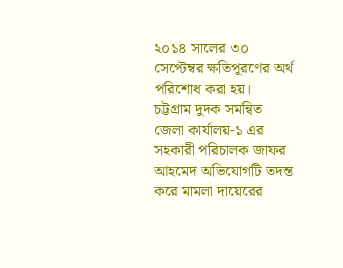২০১৪ সালের ৩০ সেপ্টেম্বর ক্ষতিপূরণের অর্থ পরিশোধ করা হয়।
চট্টগ্রাম দুদক সমন্বিত জেলা কার্যালয়-১ এর সহকারী পরিচালক জাফর আহমেদ অভিযোগটি তদন্ত করে মামলা দায়েরের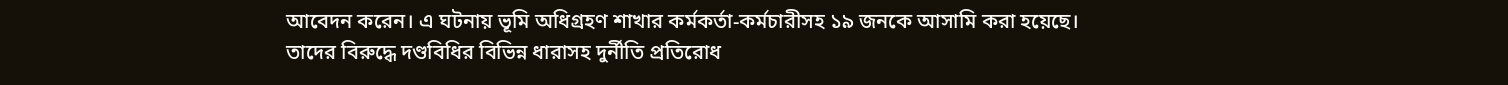আবেদন করেন। এ ঘটনায় ভূমি অধিগ্রহণ শাখার কর্মকর্তা-কর্মচারীসহ ১৯ জনকে আসামি করা হয়েছে। তাদের বিরুদ্ধে দণ্ডবিধির বিভিন্ন ধারাসহ দুর্নীতি প্রতিরোধ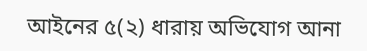আইনের ৫(২) ধারায় অভিযোগ আনা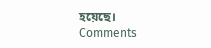হয়েছে।
Comments